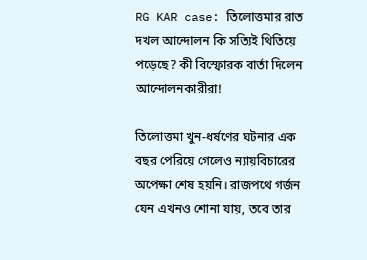RG KAR case: তিলোত্তমার রাত দখল আন্দোলন কি সত্যিই থিতিয়ে পড়েছে? কী বিস্ফোরক বার্তা দিলেন আন্দোলনকারীরা!

তিলোত্তমা খুন-ধর্ষণের ঘটনার এক বছর পেরিয়ে গেলেও ন্যায়বিচারের অপেক্ষা শেষ হয়নি। রাজপথে গর্জন যেন এখনও শোনা যায়, তবে তার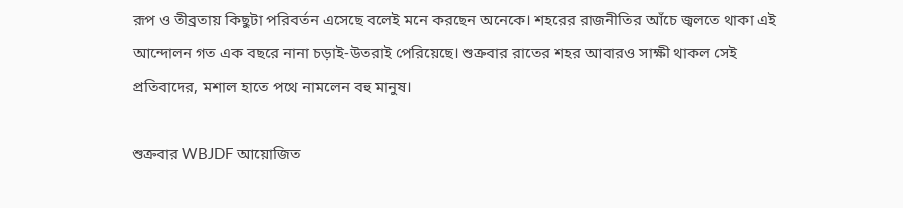রূপ ও তীব্রতায় কিছুটা পরিবর্তন এসেছে বলেই মনে করছেন অনেকে। শহরের রাজনীতির আঁচে জ্বলতে থাকা এই আন্দোলন গত এক বছরে নানা চড়াই-উতরাই পেরিয়েছে। শুক্রবার রাতের শহর আবারও সাক্ষী থাকল সেই প্রতিবাদের, মশাল হাতে পথে নামলেন বহু মানুষ।

শুক্রবার WBJDF আয়োজিত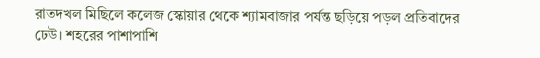রাতদখল মিছিলে কলেজ স্কোয়ার থেকে শ্যামবাজার পর্যন্ত ছড়িয়ে পড়ল প্রতিবাদের ঢেউ। শহরের পাশাপাশি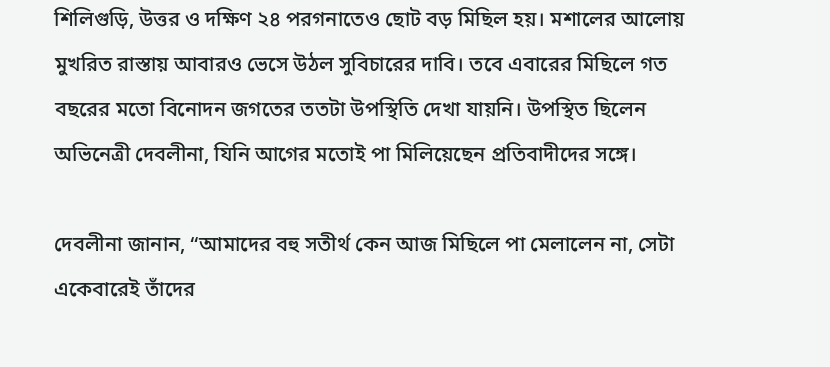শিলিগুড়ি, উত্তর ও দক্ষিণ ২৪ পরগনাতেও ছোট বড় মিছিল হয়। মশালের আলোয় মুখরিত রাস্তায় আবারও ভেসে উঠল সুবিচারের দাবি। তবে এবারের মিছিলে গত বছরের মতো বিনোদন জগতের ততটা উপস্থিতি দেখা যায়নি। উপস্থিত ছিলেন অভিনেত্রী দেবলীনা, যিনি আগের মতোই পা মিলিয়েছেন প্রতিবাদীদের সঙ্গে।

দেবলীনা জানান, “আমাদের বহু সতীর্থ কেন আজ মিছিলে পা মেলালেন না, সেটা একেবারেই তাঁদের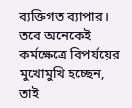ব্যক্তিগত ব্যাপার। তবে অনেকেই কর্মক্ষেত্রে বিপর্যয়ের মুখোমুখি হচ্ছেন, তাই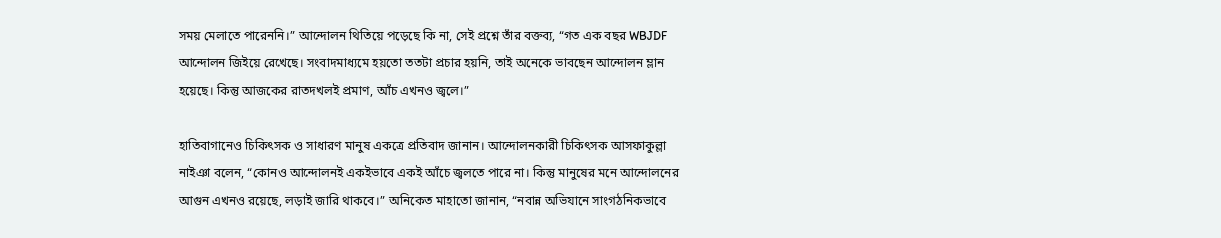সময় মেলাতে পারেননি।” আন্দোলন থিতিয়ে পড়েছে কি না, সেই প্রশ্নে তাঁর বক্তব্য, “গত এক বছর WBJDF আন্দোলন জিইয়ে রেখেছে। সংবাদমাধ্যমে হয়তো ততটা প্রচার হয়নি, তাই অনেকে ভাবছেন আন্দোলন ম্লান হয়েছে। কিন্তু আজকের রাতদখলই প্রমাণ, আঁচ এখনও জ্বলে।”

হাতিবাগানেও চিকিৎসক ও সাধারণ মানুষ একত্রে প্রতিবাদ জানান। আন্দোলনকারী চিকিৎসক আসফাকুল্লা নাইঞা বলেন, “কোনও আন্দোলনই একইভাবে একই আঁচে জ্বলতে পারে না। কিন্তু মানুষের মনে আন্দোলনের আগুন এখনও রয়েছে, লড়াই জারি থাকবে।” অনিকেত মাহাতো জানান, “নবান্ন অভিযানে সাংগঠনিকভাবে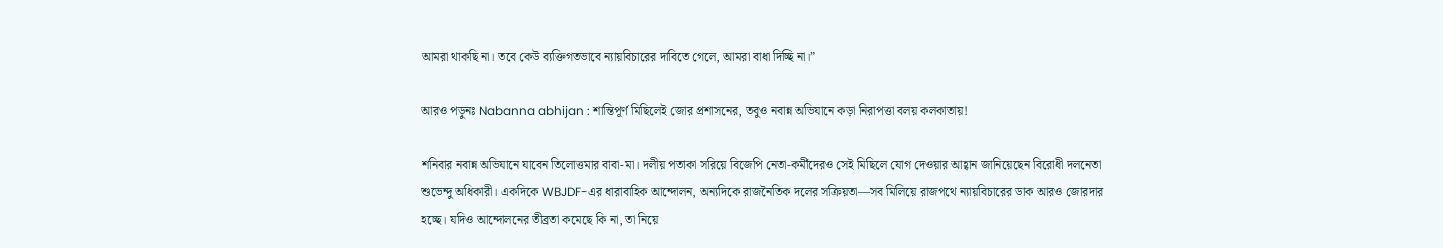আমরা থাকছি না। তবে কেউ ব্যক্তিগতভাবে ন্যায়বিচারের দাবিতে গেলে, আমরা বাধা দিচ্ছি না।”

আরও পড়ুনঃ Nabanna abhijan : শান্তিপূর্ণ মিছিলেই জোর প্রশাসনের, তবুও নবান্ন অভিযানে কড়া নিরাপত্তা বলয় কলকাতায়!

শনিবার নবান্ন অভিযানে যাবেন তিলোত্তমার বাবা-মা। দলীয় পতাকা সরিয়ে বিজেপি নেতা-কর্মীদেরও সেই মিছিলে যোগ দেওয়ার আহ্বান জানিয়েছেন বিরোধী দলনেতা শুভেন্দু অধিকারী। একদিকে WBJDF-এর ধারাবাহিক আন্দোলন, অন্যদিকে রাজনৈতিক দলের সক্রিয়তা—সব মিলিয়ে রাজপথে ন্যায়বিচারের ডাক আরও জোরদার হচ্ছে। যদিও আন্দোলনের তীব্রতা কমেছে কি না, তা নিয়ে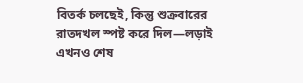বিতর্ক চলছেই, কিন্তু শুক্রবারের রাতদখল স্পষ্ট করে দিল—লড়াই এখনও শেষ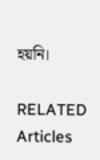হয়নি।

RELATED Articles